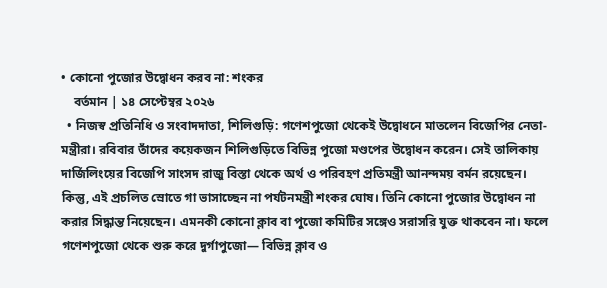• কোনো পুজোর উদ্বোধন করব না: শংকর
    বর্তমান | ১৪ সেপ্টেম্বর ২০২৬
  • নিজস্ব প্রতিনিধি ও সংবাদদাতা, শিলিগুড়ি: গণেশপুজো থেকেই উদ্বোধনে মাতলেন বিজেপির নেতা-মন্ত্রীরা। রবিবার তাঁদের কয়েকজন শিলিগুড়িতে বিভিন্ন পুজো মণ্ডপের উদ্বোধন করেন। সেই তালিকায় দার্জিলিংয়ের বিজেপি সাংসদ রাজু বিস্তা থেকে অর্থ ও পরিবহণ প্রতিমন্ত্রী আনন্দময় বর্মন রয়েছেন। কিন্তু, এই প্রচলিত স্রোতে গা ভাসাচ্ছেন না পর্যটনমন্ত্রী শংকর ঘোষ। তিনি কোনো পুজোর উদ্বোধন না করার সিদ্ধান্ত নিয়েছেন। এমনকী কোনো ক্লাব বা পুজো কমিটির সঙ্গেও সরাসরি যুক্ত থাকবেন না। ফলে গণেশপুজো থেকে শুরু করে দুর্গাপুজো— বিভিন্ন ক্লাব ও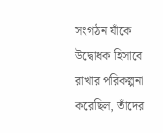সংগঠন যাঁকে উদ্বোধক হিসাবে রাখার পরিকল্পনা করেছিল, তাঁদের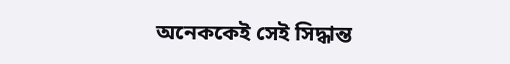অনেককেই সেই সিদ্ধান্ত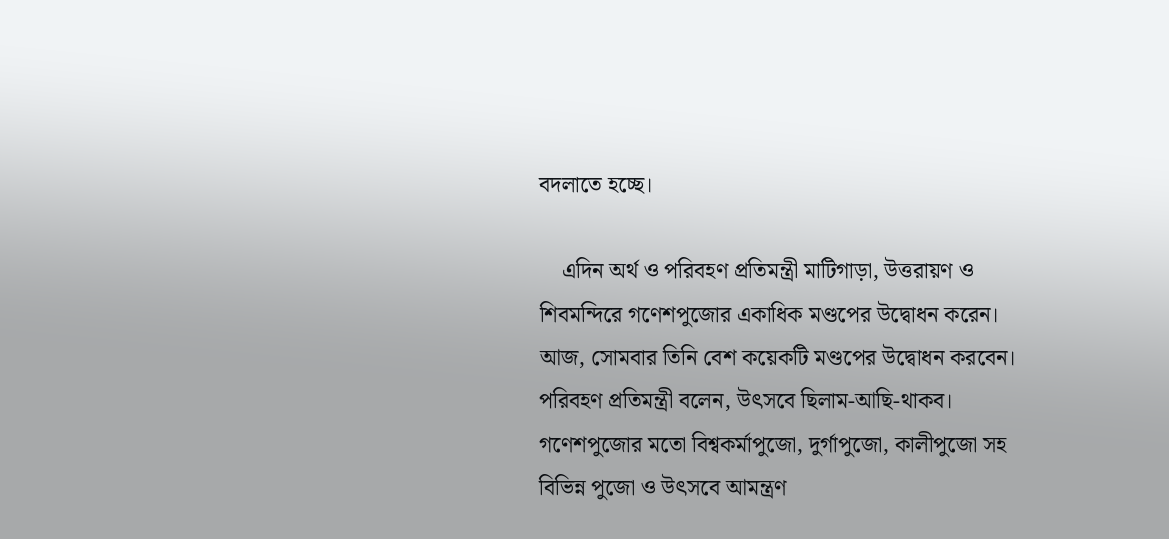বদলাতে হচ্ছে।

    এদিন অর্থ ও পরিবহণ প্রতিমন্ত্রী মাটিগাড়া, উত্তরায়ণ ও শিবমন্দিরে গণেশপুজোর একাধিক মণ্ডপের উদ্বোধন করেন। আজ, সোমবার তিনি বেশ কয়েকটি মণ্ডপের উদ্বোধন করবেন। পরিবহণ প্রতিমন্ত্রী বলেন, উৎসবে ছিলাম-আছি-থাকব। গণেশপুজোর মতো বিশ্বকর্মাপুজো, দুর্গাপুজো, কালীপুজো সহ বিভিন্ন পুজো ও উৎসবে আমন্ত্রণ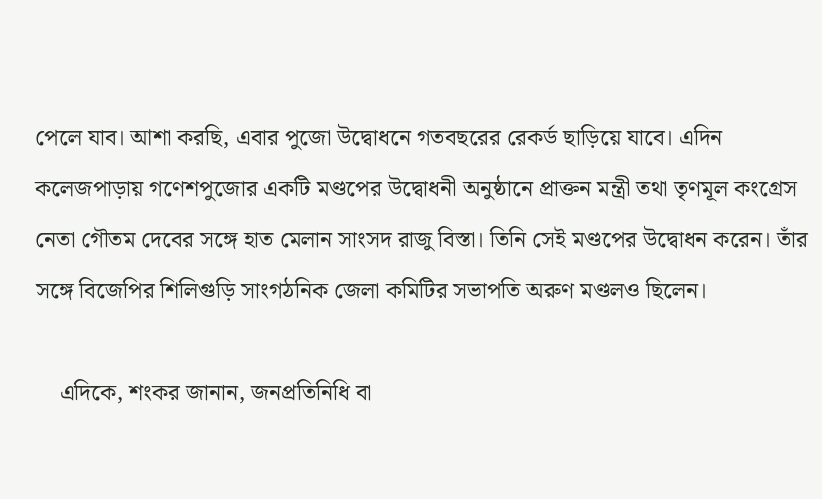পেলে যাব। আশা করছি, এবার পুজো উদ্বোধনে গতবছরের রেকর্ড ছাড়িয়ে যাবে। এদিন কলেজপাড়ায় গণেশপুজোর একটি মণ্ডপের উদ্বোধনী অনুষ্ঠানে প্রাক্তন মন্ত্রী তথা তৃণমূল কংগ্রেস নেতা গৌতম দেবের সঙ্গে হাত মেলান সাংসদ রাজু বিস্তা। তিনি সেই মণ্ডপের উদ্বোধন করেন। তাঁর সঙ্গে বিজেপির শিলিগুড়ি সাংগঠনিক জেলা কমিটির সভাপতি অরুণ মণ্ডলও ছিলেন।

    এদিকে, শংকর জানান, জনপ্রতিনিধি বা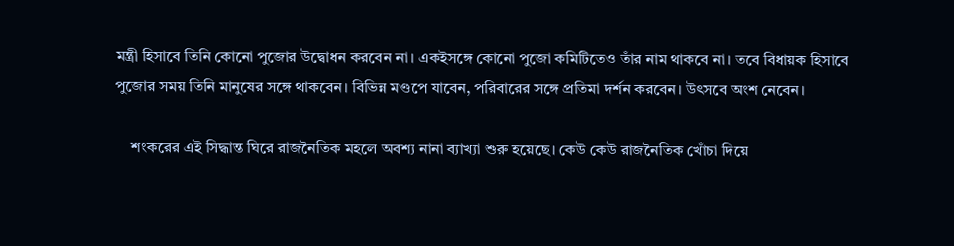মন্ত্রী হিসাবে তিনি কোনো পুজোর উদ্বোধন করবেন না। একইসঙ্গে কোনো পুজো কমিটিতেও তাঁর নাম থাকবে না। তবে বিধায়ক হিসাবে পুজোর সময় তিনি মানুষের সঙ্গে থাকবেন। বিভিন্ন মণ্ডপে যাবেন, পরিবারের সঙ্গে প্রতিমা দর্শন করবেন। উৎসবে অংশ নেবেন।

    শংকরের এই সিদ্ধান্ত ঘিরে রাজনৈতিক মহলে অবশ্য নানা ব্যাখ্যা শুরু হয়েছে। কেউ কেউ রাজনৈতিক খোঁচা দিয়ে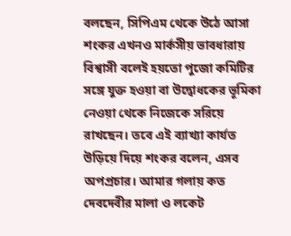বলছেন, সিপিএম থেকে উঠে আসা শংকর এখনও মার্কসীয় ভাবধারায় বিশ্বাসী বলেই হয়তো পুজো কমিটির সঙ্গে যুক্ত হওয়া বা উদ্বোধকের ভূমিকা নেওয়া থেকে নিজেকে সরিয়ে রাখছেন। তবে এই ব্যাখ্যা কার্যত উড়িয়ে দিয়ে শংকর বলেন, এসব অপপ্রচার। আমার গলায় কত দেবদেবীর মালা ও লকেট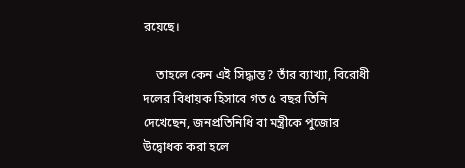রয়েছে।

    তাহলে কেন এই সিদ্ধান্ত? তাঁর ব্যাখ্যা, বিরোধী দলের বিধায়ক হিসাবে গত ৫ বছর তিনি দেখেছেন, জনপ্রতিনিধি বা মন্ত্রীকে পুজোর উদ্বোধক করা হলে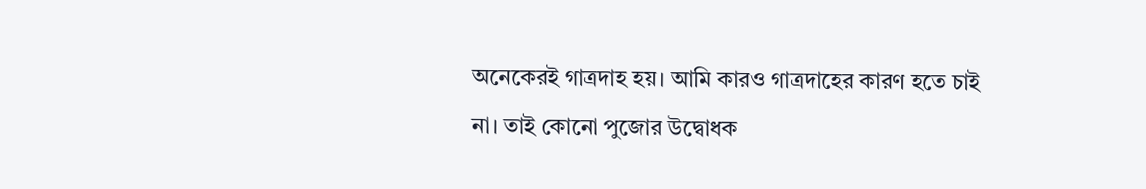অনেকেরই গাত্রদাহ হয়। আমি কারও গাত্রদাহের কারণ হতে চাই না। তাই কোনো পুজোর উদ্বোধক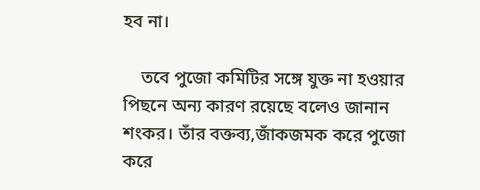হব না।

    তবে পুজো কমিটির সঙ্গে যুক্ত না হওয়ার পিছনে অন্য কারণ রয়েছে বলেও জানান শংকর। তাঁর বক্তব্য,জাঁকজমক করে পুজো করে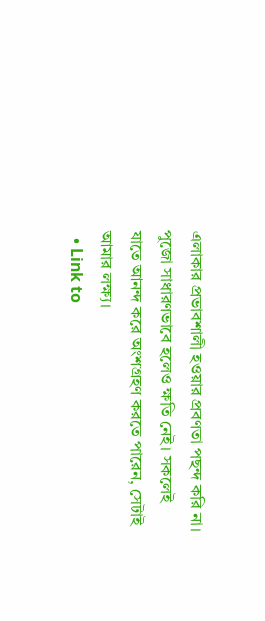এলাকার প্রভাবশালী হওয়ার প্রবণতা পছন্দ করি না। পুজো সাধারণভাবে হলেও ক্ষতি নেই। সকলেই যাতে আনন্দ করে অংশগ্রহণ করতে পারেন, সেটাই আমার লক্ষ্য।
  • Link to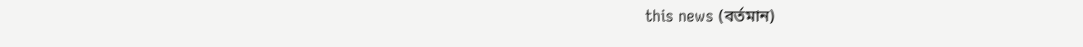this news (বর্তমান)